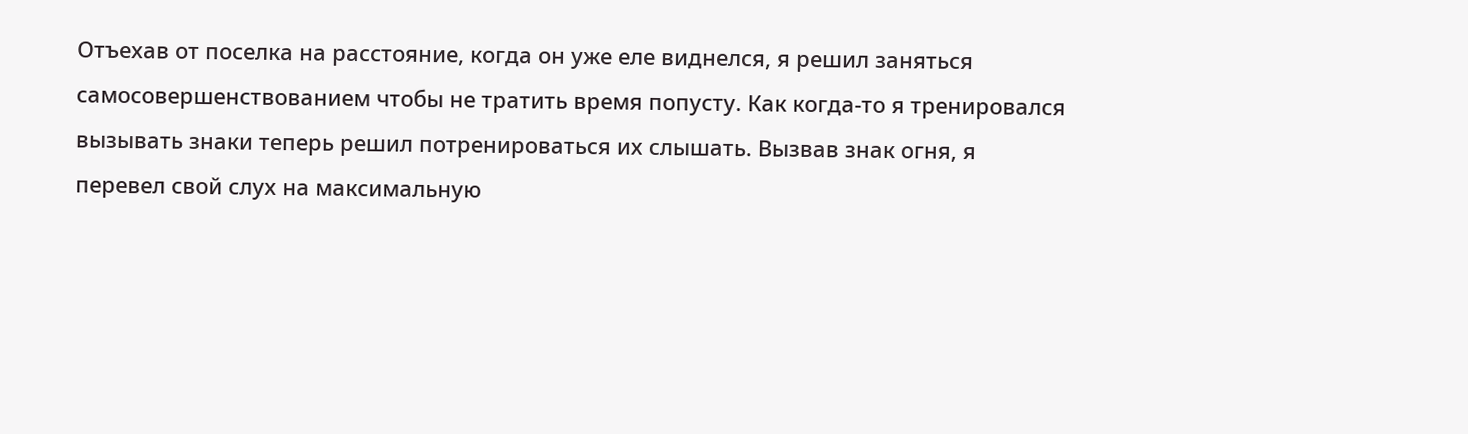Отъехав от поселка на расстояние, когда он уже еле виднелся, я решил заняться самосовершенствованием чтобы не тратить время попусту. Как когда-то я тренировался вызывать знаки теперь решил потренироваться их слышать. Вызвав знак огня, я перевел свой слух на максимальную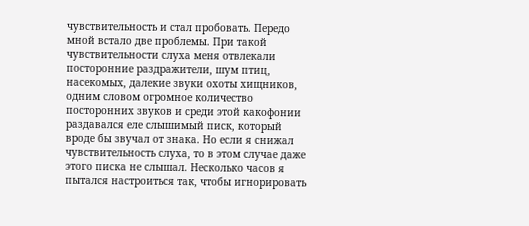чувствительность и стал пробовать. Передо мной встало две проблемы. При такой чувствительности слуха меня отвлекали посторонние раздражители, шум птиц, насекомых, далекие звуки охоты хищников, одним словом огромное количество посторонних звуков и среди этой какофонии раздавался еле слышимый писк, который вроде бы звучал от знака. Но если я снижал чувствительность слуха, то в этом случае даже этого писка не слышал. Несколько часов я пытался настроиться так, чтобы игнорировать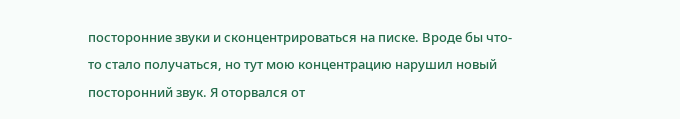посторонние звуки и сконцентрироваться на писке. Вроде бы что-то стало получаться, но тут мою концентрацию нарушил новый посторонний звук. Я оторвался от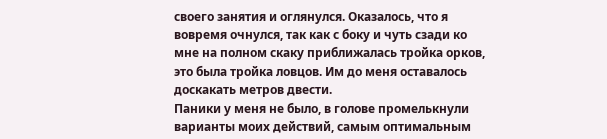своего занятия и оглянулся. Оказалось, что я вовремя очнулся, так как с боку и чуть сзади ко мне на полном скаку приближалась тройка орков, это была тройка ловцов. Им до меня оставалось доскакать метров двести.
Паники у меня не было, в голове промелькнули варианты моих действий, самым оптимальным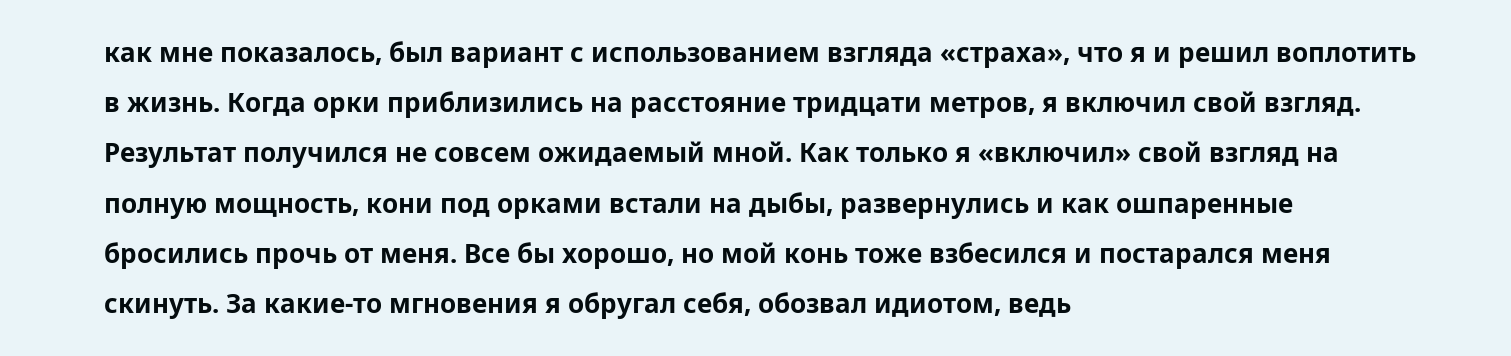как мне показалось, был вариант с использованием взгляда «страха», что я и решил воплотить в жизнь. Когда орки приблизились на расстояние тридцати метров, я включил свой взгляд. Результат получился не совсем ожидаемый мной. Как только я «включил» свой взгляд на полную мощность, кони под орками встали на дыбы, развернулись и как ошпаренные бросились прочь от меня. Все бы хорошо, но мой конь тоже взбесился и постарался меня скинуть. За какие-то мгновения я обругал себя, обозвал идиотом, ведь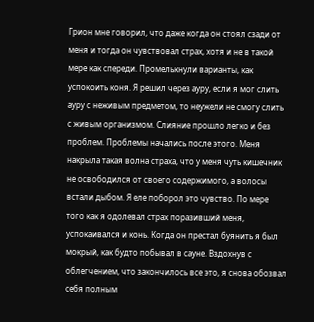Грион мне говорил, что даже когда он стоял сзади от меня и тогда он чувствовал страх, хотя и не в такой мере как спереди. Промелькнули варианты, как успокоить коня. Я решил через ауру, если я мог слить ауру с неживым предметом, то неужели не смогу слить с живым организмом. Слияние прошло легко и без проблем. Проблемы начались после этого. Меня накрыла такая волна страха, что у меня чуть кишечник не освободился от своего содержимого, а волосы встали дыбом. Я еле поборол это чувство. По мере того как я одолевал страх поразивший меня, успокаивался и конь. Когда он престал буянить я был мокрый, как будто побывал в сауне. Вздохнув с облегчением, что закончилось все это, я снова обозвал себя полным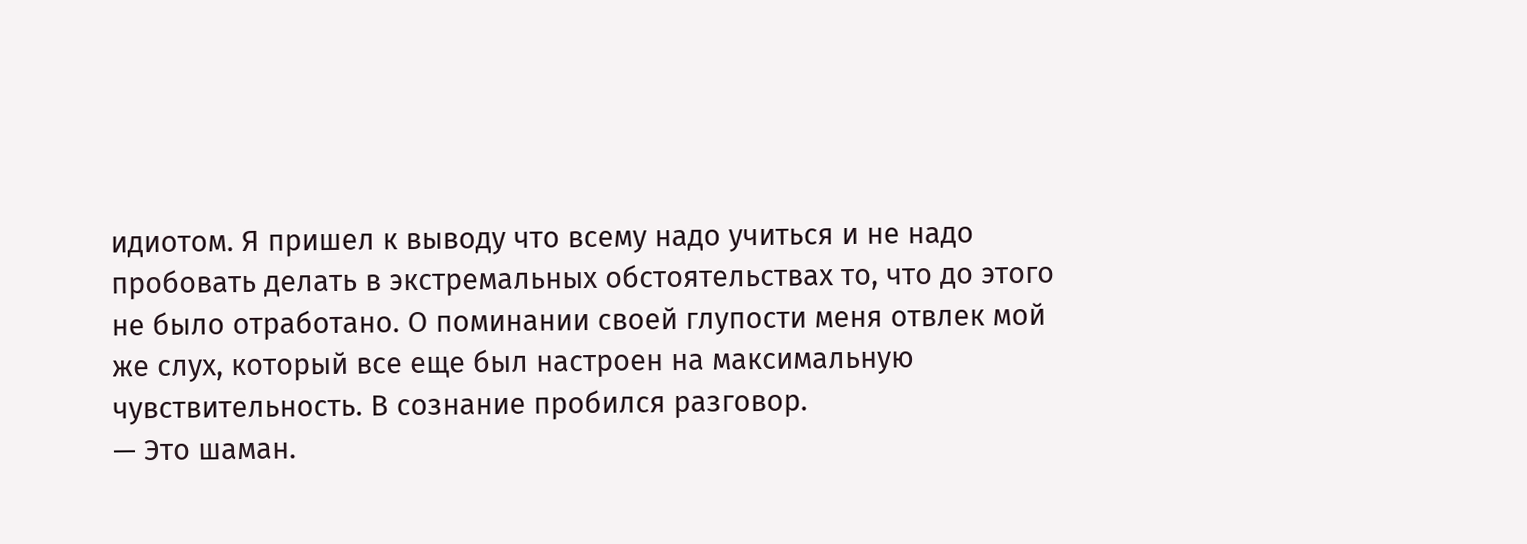идиотом. Я пришел к выводу что всему надо учиться и не надо пробовать делать в экстремальных обстоятельствах то, что до этого не было отработано. О поминании своей глупости меня отвлек мой же слух, который все еще был настроен на максимальную чувствительность. В сознание пробился разговор.
— Это шаман.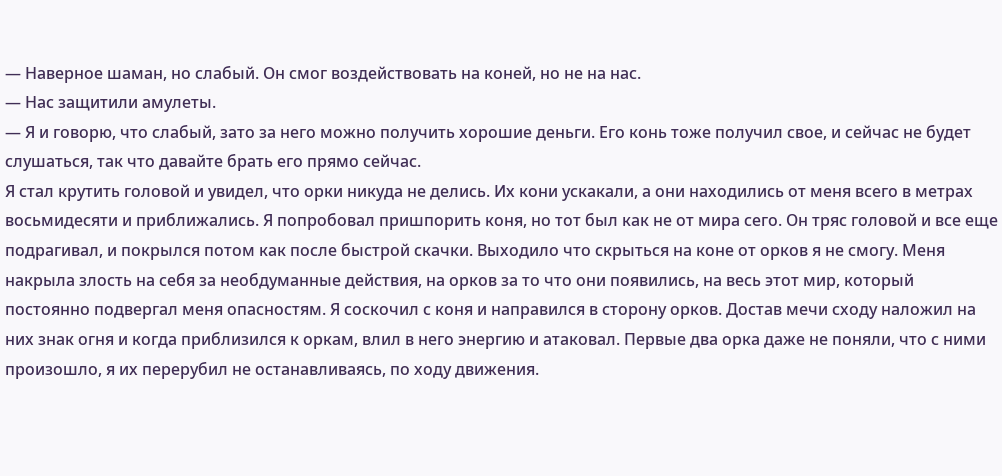— Наверное шаман, но слабый. Он смог воздействовать на коней, но не на нас.
— Нас защитили амулеты.
— Я и говорю, что слабый, зато за него можно получить хорошие деньги. Его конь тоже получил свое, и сейчас не будет слушаться, так что давайте брать его прямо сейчас.
Я стал крутить головой и увидел, что орки никуда не делись. Их кони ускакали, а они находились от меня всего в метрах восьмидесяти и приближались. Я попробовал пришпорить коня, но тот был как не от мира сего. Он тряс головой и все еще подрагивал, и покрылся потом как после быстрой скачки. Выходило что скрыться на коне от орков я не смогу. Меня накрыла злость на себя за необдуманные действия, на орков за то что они появились, на весь этот мир, который постоянно подвергал меня опасностям. Я соскочил с коня и направился в сторону орков. Достав мечи сходу наложил на них знак огня и когда приблизился к оркам, влил в него энергию и атаковал. Первые два орка даже не поняли, что с ними произошло, я их перерубил не останавливаясь, по ходу движения.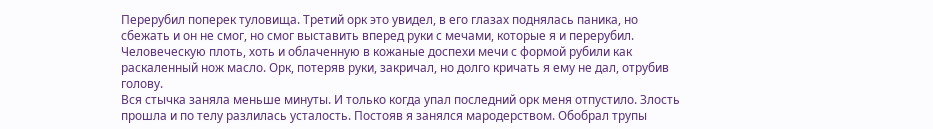Перерубил поперек туловища. Третий орк это увидел, в его глазах поднялась паника, но сбежать и он не смог, но смог выставить вперед руки с мечами, которые я и перерубил. Человеческую плоть, хоть и облаченную в кожаные доспехи мечи с формой рубили как раскаленный нож масло. Орк, потеряв руки, закричал, но долго кричать я ему не дал, отрубив голову.
Вся стычка заняла меньше минуты. И только когда упал последний орк меня отпустило. Злость прошла и по телу разлилась усталость. Постояв я занялся мародерством. Обобрал трупы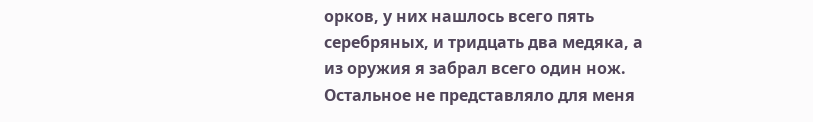орков, у них нашлось всего пять серебряных, и тридцать два медяка, а из оружия я забрал всего один нож. Остальное не представляло для меня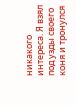никакого интереса. Я взял под узды своего коня и тронулся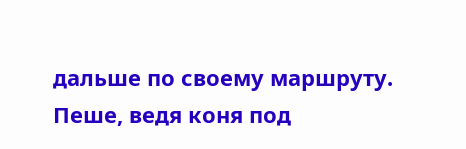дальше по своему маршруту. Пеше, ведя коня под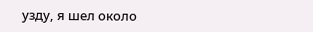узду, я шел около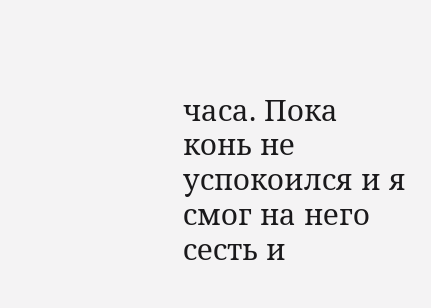часа. Пока конь не успокоился и я смог на него сесть и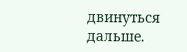двинуться дальше.